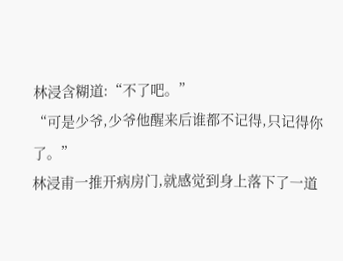林浸含糊道:“不了吧。”
“可是少爷,少爷他醒来后谁都不记得,只记得你了。”
林浸甫一推开病房门,就感觉到身上落下了一道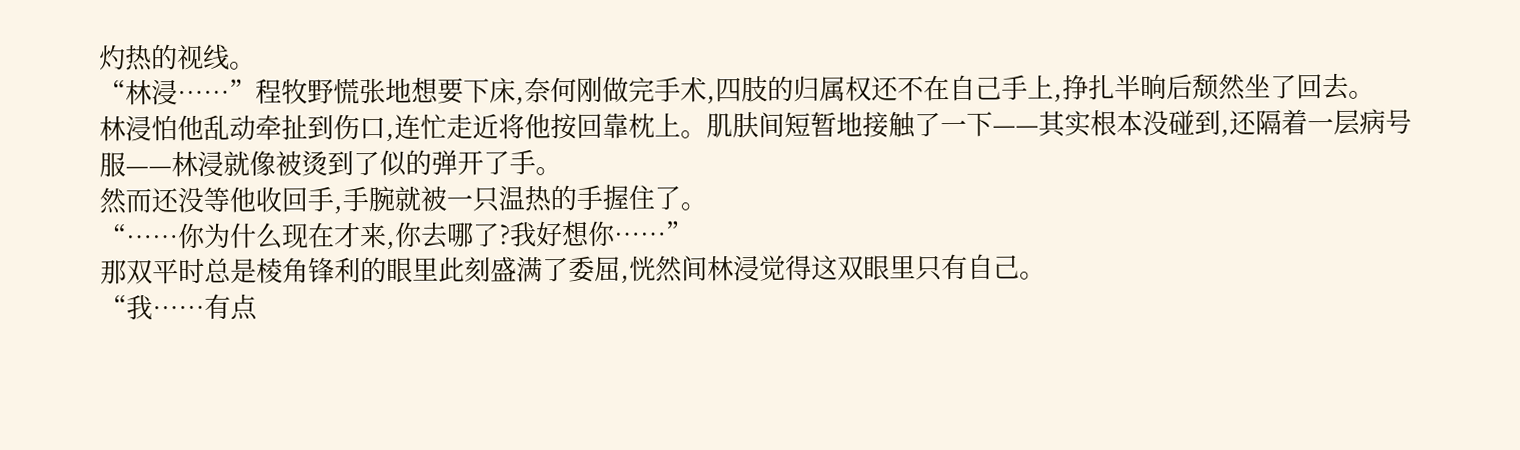灼热的视线。
“林浸……”程牧野慌张地想要下床,奈何刚做完手术,四肢的归属权还不在自己手上,挣扎半晌后颓然坐了回去。
林浸怕他乱动牵扯到伤口,连忙走近将他按回靠枕上。肌肤间短暂地接触了一下——其实根本没碰到,还隔着一层病号服——林浸就像被烫到了似的弹开了手。
然而还没等他收回手,手腕就被一只温热的手握住了。
“……你为什么现在才来,你去哪了?我好想你……”
那双平时总是棱角锋利的眼里此刻盛满了委屈,恍然间林浸觉得这双眼里只有自己。
“我……有点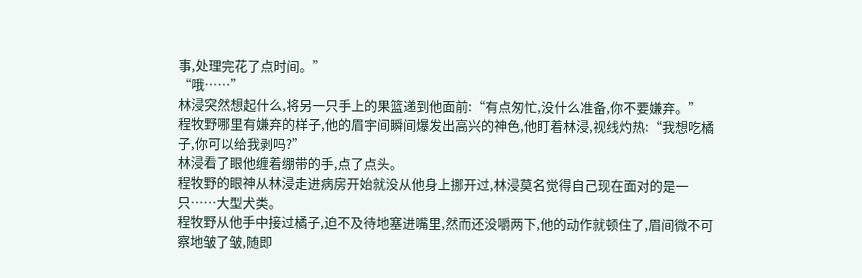事,处理完花了点时间。”
“哦……”
林浸突然想起什么,将另一只手上的果篮递到他面前:“有点匆忙,没什么准备,你不要嫌弃。”
程牧野哪里有嫌弃的样子,他的眉宇间瞬间爆发出高兴的神色,他盯着林浸,视线灼热:“我想吃橘子,你可以给我剥吗?”
林浸看了眼他缠着绷带的手,点了点头。
程牧野的眼神从林浸走进病房开始就没从他身上挪开过,林浸莫名觉得自己现在面对的是一只……大型犬类。
程牧野从他手中接过橘子,迫不及待地塞进嘴里,然而还没嚼两下,他的动作就顿住了,眉间微不可察地皱了皱,随即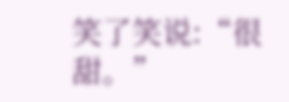笑了笑说:“很甜。”